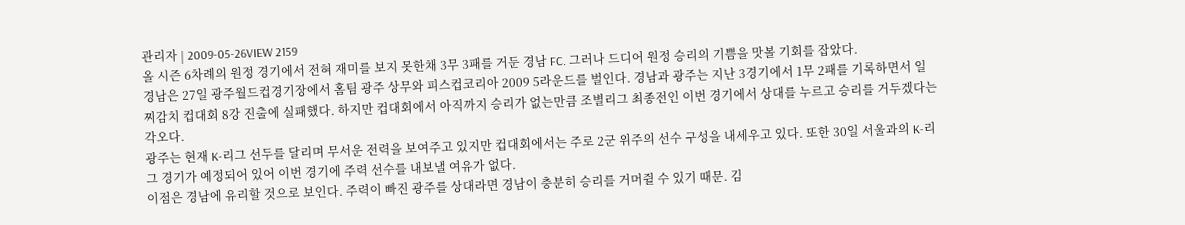관리자 | 2009-05-26VIEW 2159
올 시즌 6차례의 원정 경기에서 전혀 재미를 보지 못한채 3무 3패를 거둔 경남 FC. 그러나 드디어 원정 승리의 기쁨을 맛볼 기회를 잡았다.
경남은 27일 광주월드컵경기장에서 홈팀 광주 상무와 피스컵코리아 2009 5라운드를 벌인다. 경남과 광주는 지난 3경기에서 1무 2패를 기록하면서 일찌감치 컵대회 8강 진출에 실패했다. 하지만 컵대회에서 아직까지 승리가 없는만큼 조별리그 최종전인 이번 경기에서 상대를 누르고 승리를 거두겠다는 각오다.
광주는 현재 K-리그 선두를 달리며 무서운 전력을 보여주고 있지만 컵대회에서는 주로 2군 위주의 선수 구성을 내세우고 있다. 또한 30일 서울과의 K-리그 경기가 예정되어 있어 이번 경기에 주력 선수를 내보낼 여유가 없다.
이점은 경남에 유리할 것으로 보인다. 주력이 빠진 광주를 상대라면 경남이 충분히 승리를 거머쥘 수 있기 때문. 김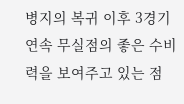병지의 복귀 이후 3경기 연속 무실점의 좋은 수비력을 보여주고 있는 점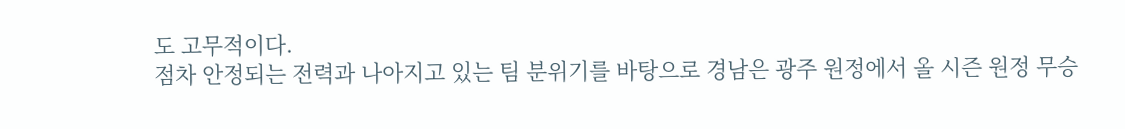도 고무적이다.
점차 안정되는 전력과 나아지고 있는 팀 분위기를 바탕으로 경남은 광주 원정에서 올 시즌 원정 무승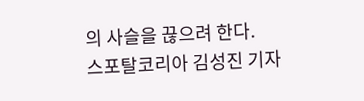의 사슬을 끊으려 한다.
스포탈코리아 김성진 기자